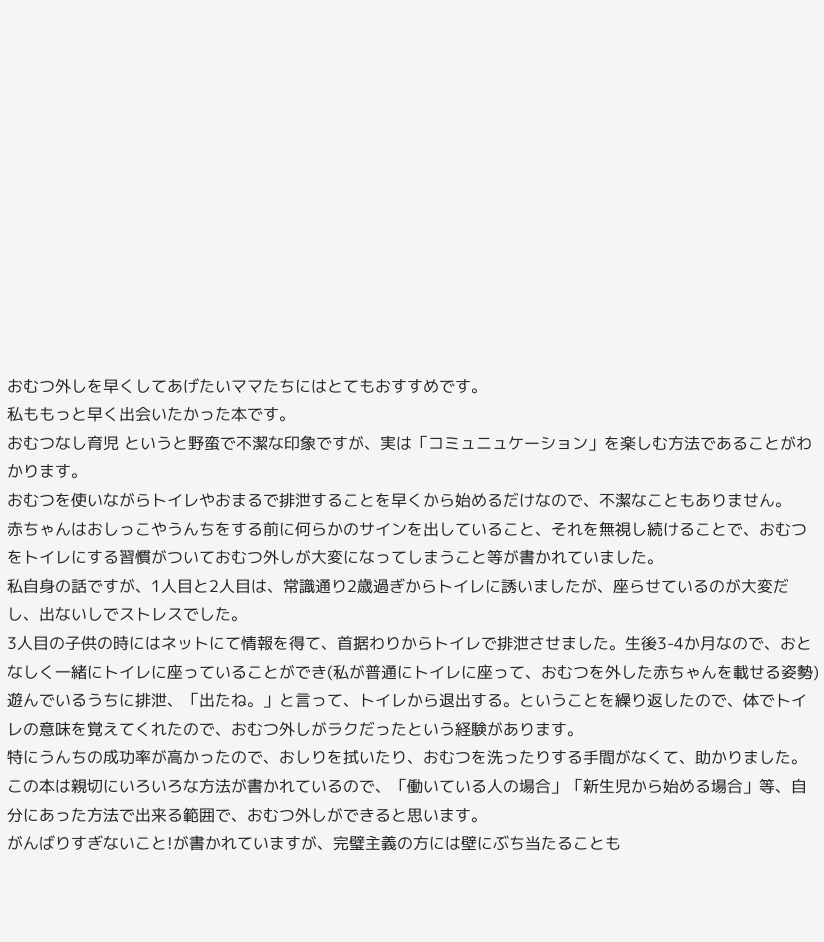おむつ外しを早くしてあげたいママたちにはとてもおすすめです。
私ももっと早く出会いたかった本です。
おむつなし育児 というと野蛮で不潔な印象ですが、実は「コミュニュケーション」を楽しむ方法であることがわかります。
おむつを使いながらトイレやおまるで排泄することを早くから始めるだけなので、不潔なこともありません。
赤ちゃんはおしっこやうんちをする前に何らかのサインを出していること、それを無視し続けることで、おむつをトイレにする習慣がついておむつ外しが大変になってしまうこと等が書かれていました。
私自身の話ですが、1人目と2人目は、常識通り2歳過ぎからトイレに誘いましたが、座らせているのが大変だし、出ないしでストレスでした。
3人目の子供の時にはネットにて情報を得て、首据わりからトイレで排泄させました。生後3-4か月なので、おとなしく一緒にトイレに座っていることができ(私が普通にトイレに座って、おむつを外した赤ちゃんを載せる姿勢)遊んでいるうちに排泄、「出たね。」と言って、トイレから退出する。ということを繰り返したので、体でトイレの意味を覚えてくれたので、おむつ外しがラクだったという経験があります。
特にうんちの成功率が高かったので、おしりを拭いたり、おむつを洗ったりする手間がなくて、助かりました。
この本は親切にいろいろな方法が書かれているので、「働いている人の場合」「新生児から始める場合」等、自分にあった方法で出来る範囲で、おむつ外しができると思います。
がんばりすぎないこと!が書かれていますが、完璧主義の方には壁にぶち当たることも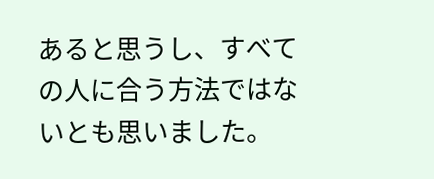あると思うし、すべての人に合う方法ではないとも思いました。